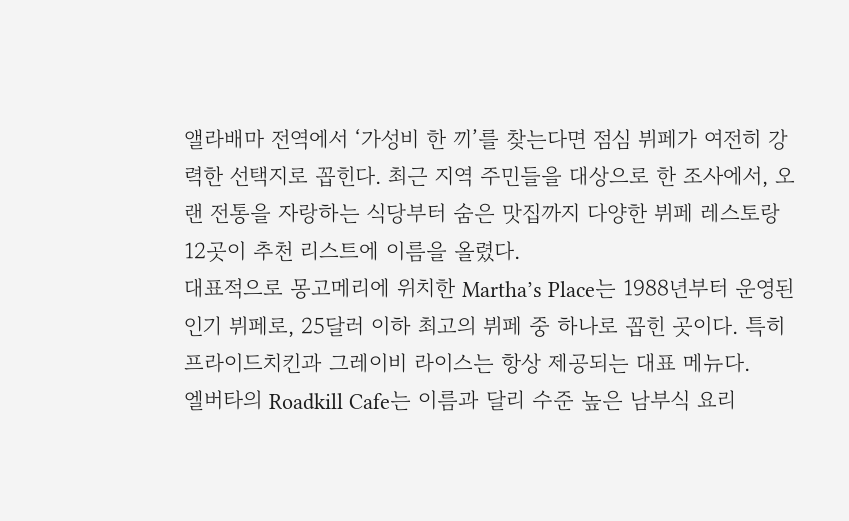앨라배마 전역에서 ‘가성비 한 끼’를 찾는다면 점심 뷔페가 여전히 강력한 선택지로 꼽힌다. 최근 지역 주민들을 대상으로 한 조사에서, 오랜 전통을 자랑하는 식당부터 숨은 맛집까지 다양한 뷔페 레스토랑 12곳이 추천 리스트에 이름을 올렸다.
대표적으로 몽고메리에 위치한 Martha’s Place는 1988년부터 운영된 인기 뷔페로, 25달러 이하 최고의 뷔페 중 하나로 꼽힌 곳이다. 특히 프라이드치킨과 그레이비 라이스는 항상 제공되는 대표 메뉴다.
엘버타의 Roadkill Cafe는 이름과 달리 수준 높은 남부식 요리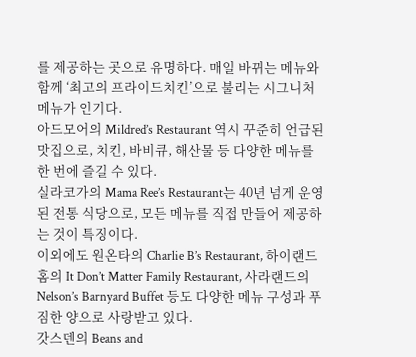를 제공하는 곳으로 유명하다. 매일 바뀌는 메뉴와 함께 ‘최고의 프라이드치킨’으로 불리는 시그니처 메뉴가 인기다.
아드모어의 Mildred’s Restaurant 역시 꾸준히 언급된 맛집으로, 치킨, 바비큐, 해산물 등 다양한 메뉴를 한 번에 즐길 수 있다.
실라코가의 Mama Ree’s Restaurant는 40년 넘게 운영된 전통 식당으로, 모든 메뉴를 직접 만들어 제공하는 것이 특징이다.
이외에도 원온타의 Charlie B’s Restaurant, 하이랜드 홈의 It Don’t Matter Family Restaurant, 사라랜드의 Nelson’s Barnyard Buffet 등도 다양한 메뉴 구성과 푸짐한 양으로 사랑받고 있다.
갓스덴의 Beans and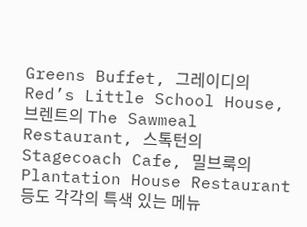Greens Buffet, 그레이디의 Red’s Little School House, 브렌트의 The Sawmeal Restaurant, 스톡턴의 Stagecoach Cafe, 밀브룩의 Plantation House Restaurant 등도 각각의 특색 있는 메뉴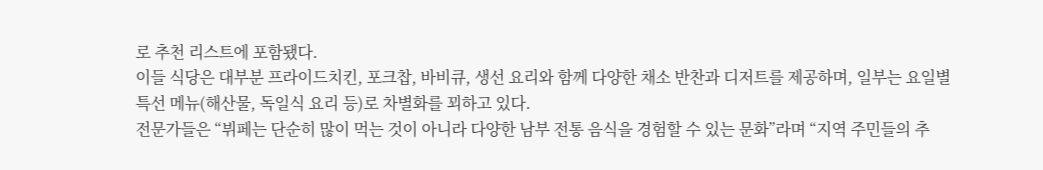로 추천 리스트에 포함됐다.
이들 식당은 대부분 프라이드치킨, 포크찹, 바비큐, 생선 요리와 함께 다양한 채소 반찬과 디저트를 제공하며, 일부는 요일별 특선 메뉴(해산물, 독일식 요리 등)로 차별화를 꾀하고 있다.
전문가들은 “뷔페는 단순히 많이 먹는 것이 아니라 다양한 남부 전통 음식을 경험할 수 있는 문화”라며 “지역 주민들의 추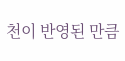천이 반영된 만큼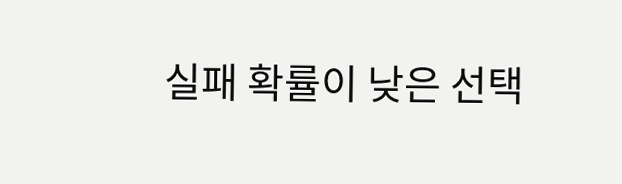실패 확률이 낮은 선택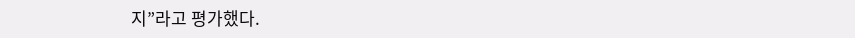지”라고 평가했다.